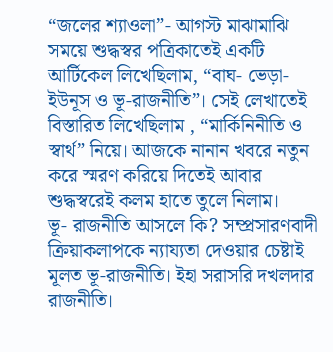“জলের শ্যাওলা”- আগস্ট মাঝামাঝি সময়ে শুদ্ধস্বর পত্রিকাতেই একটি আর্টিকেল লিখেছিলাম, “বাঘ- ভেড়া- ইউনূস ও ভূ-রাজনীতি”। সেই লেখাতেই বিস্তারিত লিখেছিলাম , “মার্কিনিনীতি ও স্বার্থ” নিয়ে। আজকে নানান খবরে নতুন করে স্মরণ করিয়ে দিতেই আবার শুদ্ধস্বরেই কলম হাতে তুলে নিলাম।
ভূ- রাজনীতি আসলে কি? সম্প্রসারণবাদী ক্রিয়াকলাপকে ন্যায্যতা দেওয়ার চেষ্টাই মূলত ভূ-রাজনীতি। ইহা সরাসরি দখলদার রাজনীতি।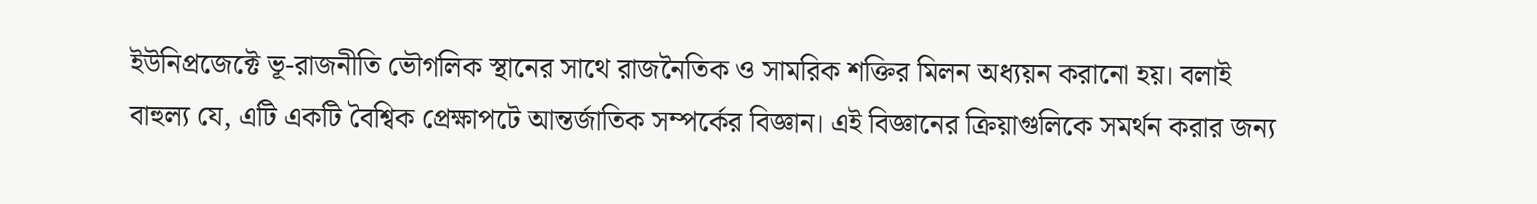ইউনিপ্রজেক্টে ভূ-রাজনীতি ভৌগলিক স্থানের সাথে রাজনৈতিক ও সামরিক শক্তির মিলন অধ্যয়ন করানো হয়। বলাই বাহুল্য যে, এটি একটি বৈশ্বিক প্রেক্ষাপটে আন্তর্জাতিক সম্পর্কের বিজ্ঞান। এই বিজ্ঞানের ক্রিয়াগুলিকে সমর্থন করার জন্য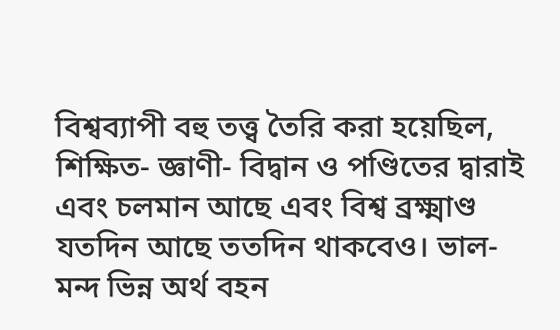বিশ্বব্যাপী বহু তত্ত্ব তৈরি করা হয়েছিল, শিক্ষিত- জ্ঞাণী- বিদ্বান ও পণ্ডিতের দ্বারাই এবং চলমান আছে এবং বিশ্ব ব্রক্ষ্মাণ্ড যতদিন আছে ততদিন থাকবেও। ভাল- মন্দ ভিন্ন অর্থ বহন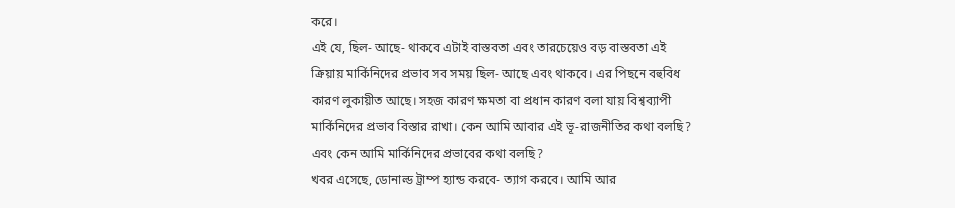করে।
এই যে, ছিল- আছে- থাকবে এটাই বাস্তবতা এবং তারচেয়েও বড় বাস্তবতা এই ক্রিয়ায় মার্কিনিদের প্রভাব সব সময় ছিল- আছে এবং থাকবে। এর পিছনে বহুবিধ কারণ লুকায়ীত আছে। সহজ কারণ ক্ষমতা বা প্রধান কারণ বলা যায় বিশ্বব্যাপী মার্কিনিদের প্রভাব বিস্তার রাখা। কেন আমি আবার এই ভূ-রাজনীতির কথা বলছি? এবং কেন আমি মার্কিনিদের প্রভাবের কথা বলছি?
খবর এসেছে, ডোনাল্ড ট্রাম্প হ্যান্ড করবে- ত্যাগ করবে। আমি আর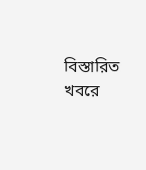বিস্তারিত খবরে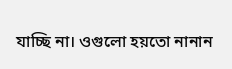যাচ্ছি না। ওগুলো হয়তো নানান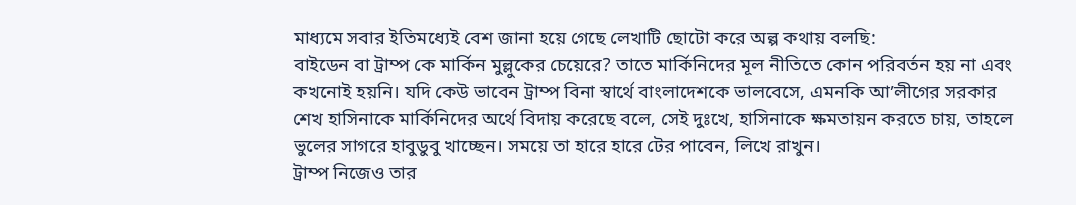মাধ্যমে সবার ইতিমধ্যেই বেশ জানা হয়ে গেছে লেখাটি ছোটো করে অল্প কথায় বলছি:
বাইডেন বা ট্রাম্প কে মার্কিন মুল্লুকের চেয়েরে? তাতে মার্কিনিদের মূল নীতিতে কোন পরিবর্তন হয় না এবং কখনোই হয়নি। যদি কেউ ভাবেন ট্রাম্প বিনা স্বার্থে বাংলাদেশকে ভালবেসে, এমনকি আ’লীগের সরকার শেখ হাসিনাকে মার্কিনিদের অর্থে বিদায় করেছে বলে, সেই দুঃখে, হাসিনাকে ক্ষমতায়ন করতে চায়, তাহলে ভুলের সাগরে হাবুডুবু খাচ্ছেন। সময়ে তা হারে হারে টের পাবেন, লিখে রাখুন।
ট্রাম্প নিজেও তার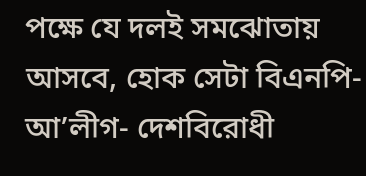পক্ষে যে দলই সমঝোতায় আসবে, হোক সেটা বিএনপি- আ’লীগ- দেশবিরোধী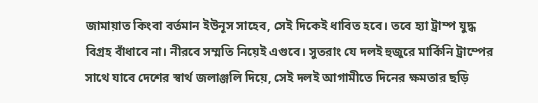জামায়াত কিংবা বর্তমান ইউনূস সাহেব, সেই দিকেই ধাবিত হবে। তবে হ্যা ট্রাম্প যুদ্ধ বিগ্রহ বাঁধাবে না। নীরবে সম্মতি নিয়েই এগুবে। সুতরাং যে দলই হুজুরে মার্কিনি ট্রাম্পের সাথে যাবে দেশের স্বার্থ জলাঞ্জলি দিয়ে, সেই দলই আগামীতে দিনের ক্ষমতার ছড়ি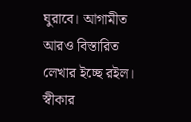ঘুরাবে। আগামীত আরও বিস্তারিত লেখার ইচ্ছে রইল।
স্বীকার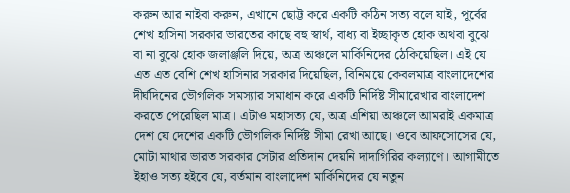করুন আর নাইবা করুন, এখানে ছোট্ট করে একটি কঠিন সত্য বলে যাই, পূর্বের শেখ হাসিনা সরকার ভারতের কাছে বহু স্বার্থ, বাধ্য বা ইচ্ছাকৃত হোক অথবা বুঝে বা না বুঝে হোক জলাঞ্জলি দিয়ে, অত্র অঞ্চলে মার্কিনিদের ঠেকিয়েছিল। এই যে এত এত বেশি শেখ হাসিনার সরকার দিয়েছিল, বিনিময়ে কেবলমাত্র বাংলাদেশের দীর্ঘদিনের ভৌগলিক সমস্যার সমাধান করে একটি নির্দিষ্ট সীমারেখার বাংলাদেশ করতে পেরেছিল মাত্র। এটাও মহাসত্য যে, অত্র এশিয়া অঞ্চলে আমরাই একমাত্র দেশ যে দেশের একটি ভৌগলিক নির্দিষ্ট সীমা রেখা আছে। ওবে আফসোসের যে, মোটা মাথার ভারত সরকার সেটার প্রতিদান দেয়নি দাদাগিরির কল্যাণে। আগামীতে ইহাও সত্য হইবে যে, বর্তমান বাংলাদেশ মার্কিনিদের যে নতুন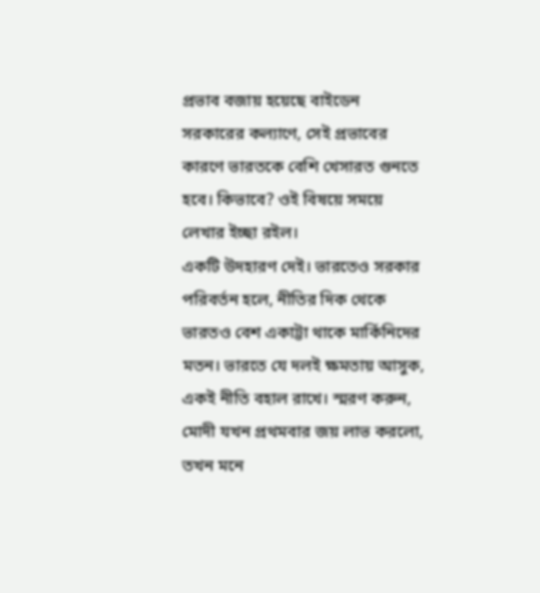প্রভাব বজায় হয়েছে বাইডেন সরকারের কল্যাণে, সেই প্রভাবের কারণে ভারতকে বেশি খেসারত গুনতে হবে। কিভাবে? ওই বিষয়ে সময়ে লেখার ইচ্ছা রইল।
একটি উদহারণ দেই। ভারতেও সরকার পরিবর্তন হলে, নীতির দিক থেকে ভারতও বেশ একাট্টা থাকে মার্কিনিদের মতন। ভারতে যে দলই ক্ষমতায় আসুক, একই নীতি বহাল রাখে। স্মরণ করুন, মোদী যখন প্রথমবার জয় লাভ করলো, তখন মনে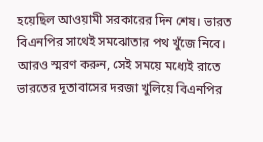হয়েছিল আওয়ামী সরকারের দিন শেষ। ভারত বিএনপির সাথেই সমঝোতার পথ খুঁজে নিবে। আরও স্মরণ করুন, সেই সময়ে মধ্যেই রাতে ভারতের দূতাবাসের দরজা খুলিয়ে বিএনপির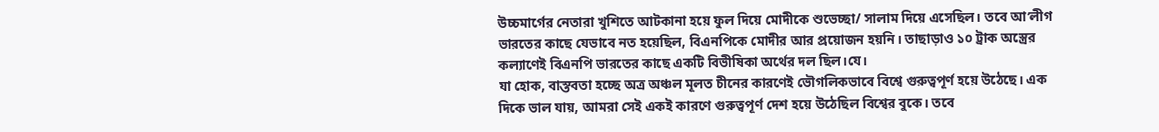উচ্চমার্গের নেতারা খুশিতে আটকানা হয়ে ফুল দিয়ে মোদীকে শুভেচ্ছা/ সালাম দিয়ে এসেছিল। তবে আ’লীগ ভারতের কাছে যেভাবে নত হয়েছিল, বিএনপিকে মোদীর আর প্রয়োজন হয়নি। তাছাড়াও ১০ ট্রাক অস্ত্রের কল্যাণেই বিএনপি ভারতের কাছে একটি বিভীষিকা অর্থের দল ছিল।যে।
যা হোক, বাস্তবতা হচ্ছে অত্র অঞ্চল মূলত চীনের কারণেই ভৌগলিকভাবে বিশ্বে গুরুত্বপূর্ণ হয়ে উঠেছে। এক দিকে ভাল যায়, আমরা সেই একই কারণে গুরুত্বপূর্ণ দেশ হয়ে উঠেছিল বিশ্বের বুকে। তবে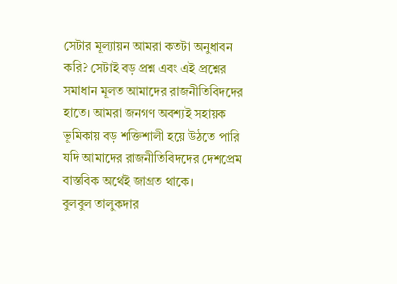সেটার মূল্যায়ন আমরা কতটা অনুধাবন করি? সেটাই বড় প্রশ্ন এবং এই প্রশ্নের সমাধান মূলত আমাদের রাজনীতিবিদদের হাতে। আমরা জনগণ অবশ্যই সহায়ক ভূমিকায় বড় শক্তিশালী হয়ে উঠতে পারি যদি আমাদের রাজনীতিবিদদের দেশপ্রেম বাস্তবিক অর্থেই জাগ্রত থাকে।
বুলবুল তালুকদার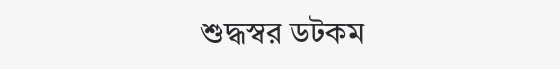শুদ্ধস্বর ডটকম